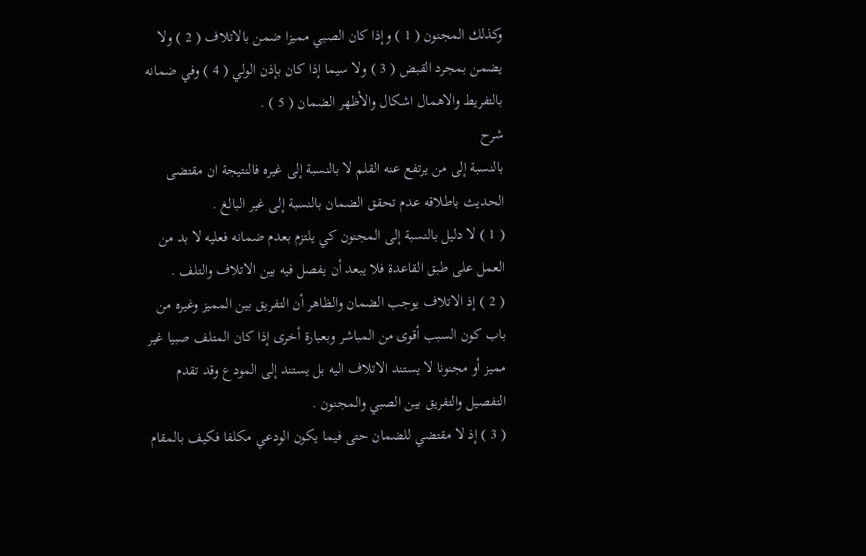وكذلك المجنون ( 1 ) وإذا كان الصبي مميزا ضمن بالاتلاف ( 2 ) ولا يضمن بمجرد القبض ( 3 ) ولا سيما إذا كان بإذن الولي ( 4 ) وفي ضمانه بالتفريط والاهمال اشكال والأظهر الضمان ( 5 ) .
شرح
بالنسبة إلى من يرتفع عنه القلم لا بالنسبة إلى غيره فالنتيجة ان مقتضى الحديث باطلاقه عدم تحقق الضمان بالنسبة إلى غير البالغ .
( 1 ) لا دليل بالنسبة إلى المجنون كي يلتزم بعدم ضمانه فعليه لا بد من العمل على طبق القاعدة فلا يبعد أن يفصل فيه بين الاتلاف والتلف .
( 2 ) إذ الاتلاف يوجب الضمان والظاهر أن التفريق بين المميز وغيره من باب كون السبب أقوى من المباشر وبعبارة أخرى إذا كان المتلف صبيا غير مميز أو مجنونا لا يستند الاتلاف اليه بل يستند إلى المودع وقد تقدم التفصيل والتفريق بين الصبي والمجنون .
( 3 ) إذ لا مقتضي للضمان حتى فيما يكون الودعي مكلفا فكيف بالمقام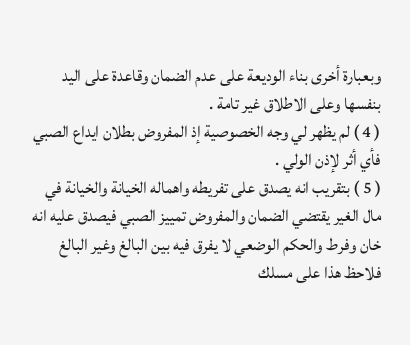وبعبارة أخرى بناء الوديعة على عدم الضمان وقاعدة على اليد بنفسها وعلى الاطلاق غير تامة .
( 4 ) لم يظهر لي وجه الخصوصية إذ المفروض بطلان ايداع الصبي فأي أثر لإذن الولي .
( 5 ) بتقريب انه يصدق على تفريطه واهماله الخيانة والخيانة في مال الغير يقتضي الضمان والمفروض تمييز الصبي فيصدق عليه انه خان وفرط والحكم الوضعي لا يفرق فيه بين البالغ وغير البالغ فلاحظ هذا على مسلك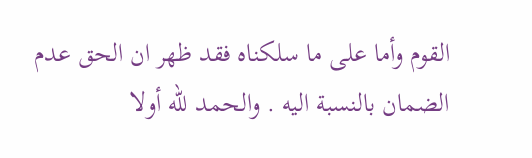القوم وأما على ما سلكناه فقد ظهر ان الحق عدم الضمان بالنسبة اليه . والحمد للّه أولا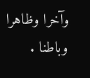وآخرا وظاهرا وباطنا .